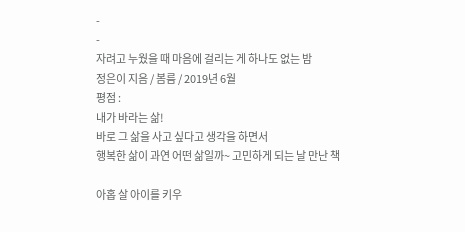-
-
자려고 누웠을 때 마음에 걸리는 게 하나도 없는 밤
정은이 지음 / 봄름 / 2019년 6월
평점 :
내가 바라는 삶!
바로 그 삶을 사고 싶다고 생각을 하면서
행복한 삶이 과연 어떤 삶일까~ 고민하게 되는 날 만난 책

아홉 살 아이를 키우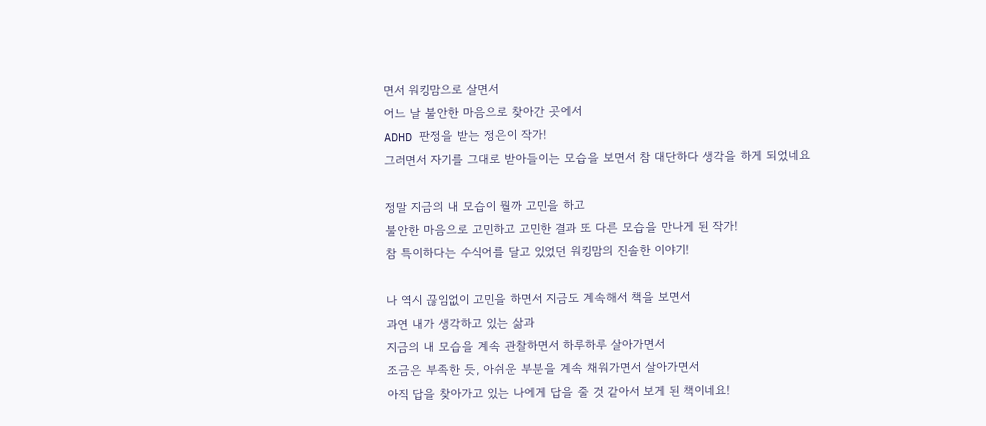면서 워킹맘으로 살면서
어느 날 불안한 마음으로 찾아간 곳에서
ADHD 판정을 받는 정은이 작가!
그러면서 자기를 그대로 받아들이는 모습을 보면서 참 대단하다 생각을 하게 되었네요

정말 지금의 내 모습이 뭘까 고민을 하고
불안한 마음으로 고민하고 고민한 결과 또 다른 모습을 만나게 된 작가!
참 특이하다는 수식어를 달고 있었던 워킹맘의 진솔한 이야기!

나 역시 끊임없이 고민을 하면서 지금도 계속해서 책을 보면서
과연 내가 생각하고 있는 삶과
지금의 내 모습을 계속 관찰하면서 하루하루 살아가면서
조금은 부족한 듯, 아쉬운 부분을 계속 채워가면서 살아가면서
아직 답을 찾아가고 있는 나에게 답을 줄 것 같아서 보게 된 책이네요!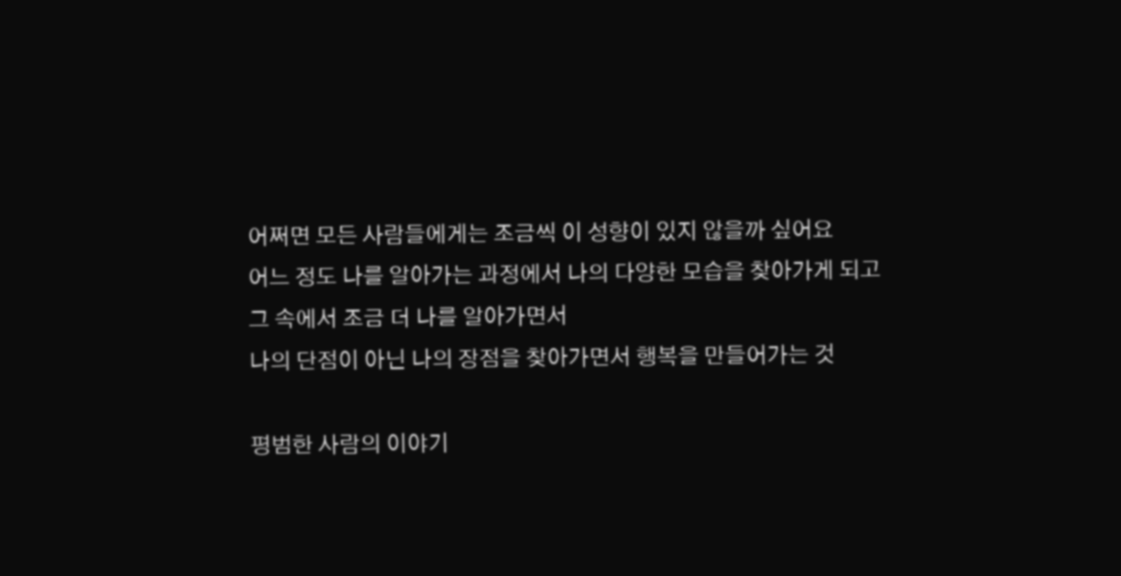어쩌면 모든 사람들에게는 조금씩 이 성향이 있지 않을까 싶어요
어느 정도 나를 알아가는 과정에서 나의 다양한 모습을 찾아가게 되고
그 속에서 조금 더 나를 알아가면서
나의 단점이 아닌 나의 장점을 찾아가면서 행복을 만들어가는 것

평범한 사람의 이야기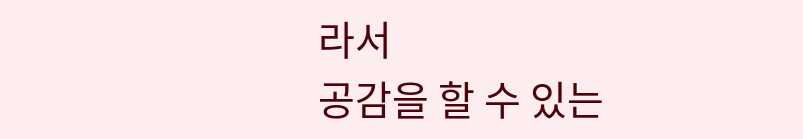라서
공감을 할 수 있는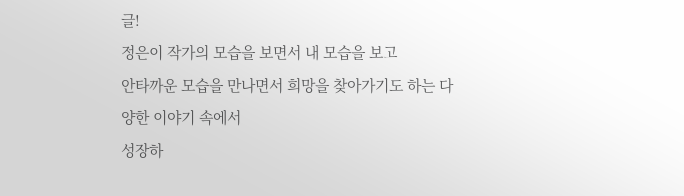글!
정은이 작가의 모습을 보면서 내 모습을 보고
안타까운 모습을 만나면서 희망을 찾아가기도 하는 다양한 이야기 속에서
성장하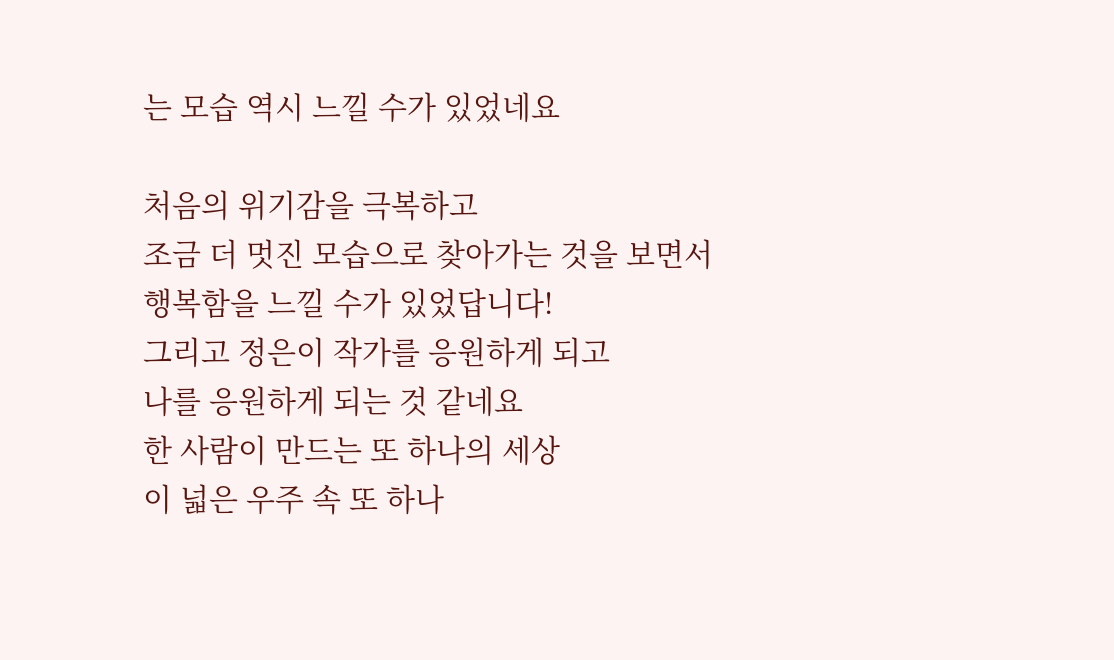는 모습 역시 느낄 수가 있었네요

처음의 위기감을 극복하고
조금 더 멋진 모습으로 찾아가는 것을 보면서 행복함을 느낄 수가 있었답니다!
그리고 정은이 작가를 응원하게 되고
나를 응원하게 되는 것 같네요
한 사람이 만드는 또 하나의 세상
이 넓은 우주 속 또 하나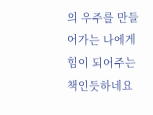의 우주를 만들어가는 나에게 힘이 되어주는 책인듯하네요